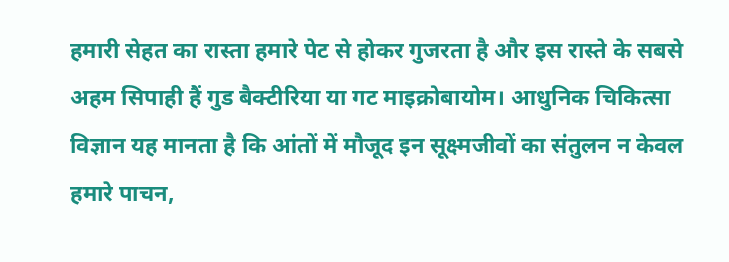हमारी सेहत का रास्ता हमारे पेट से होकर गुजरता है और इस रास्ते के सबसे अहम सिपाही हैं गुड बैक्टीरिया या गट माइक्रोबायोम। आधुनिक चिकित्सा विज्ञान यह मानता है कि आंतों में मौजूद इन सूक्ष्मजीवों का संतुलन न केवल हमारे पाचन,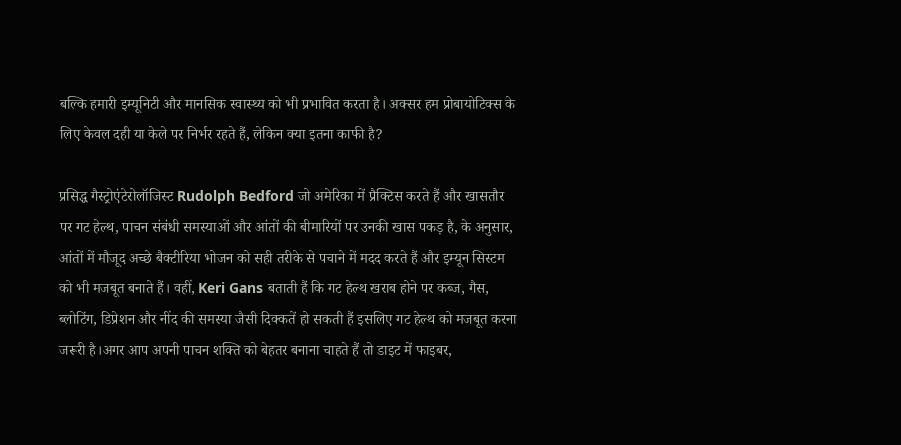बल्कि हमारी इम्यूनिटी और मानसिक स्वास्थ्य को भी प्रभावित करता है। अक्सर हम प्रोबायोटिक्स के लिए केवल दही या केले पर निर्भर रहते हैं, लेकिन क्या इतना काफी है?

प्रसिद्ध गैस्ट्रोएंटेरोलॉजिस्ट Rudolph Bedford जो अमेरिका में प्रैक्टिस करते हैं और खासतौर पर गट हेल्थ, पाचन संबंधी समस्याओं और आंतों की बीमारियों पर उनकी खास पकड़ है, के अनुसार, आंतों में मौजूद अच्छे बैक्टीरिया भोजन को सही तरीके से पचाने में मदद करते हैं और इम्यून सिस्टम को भी मजबूत बनाते हैं। वहीं, Keri Gans बताती हैं कि गट हेल्थ खराब होने पर कब्ज, गैस, ब्लोटिंग, डिप्रेशन और नींद की समस्या जैसी दिक्कतें हो सकती हैं इसलिए गट हेल्थ को मजबूत करना जरूरी है।अगर आप अपनी पाचन शक्ति को बेहतर बनाना चाहते हैं तो डाइट में फाइबर,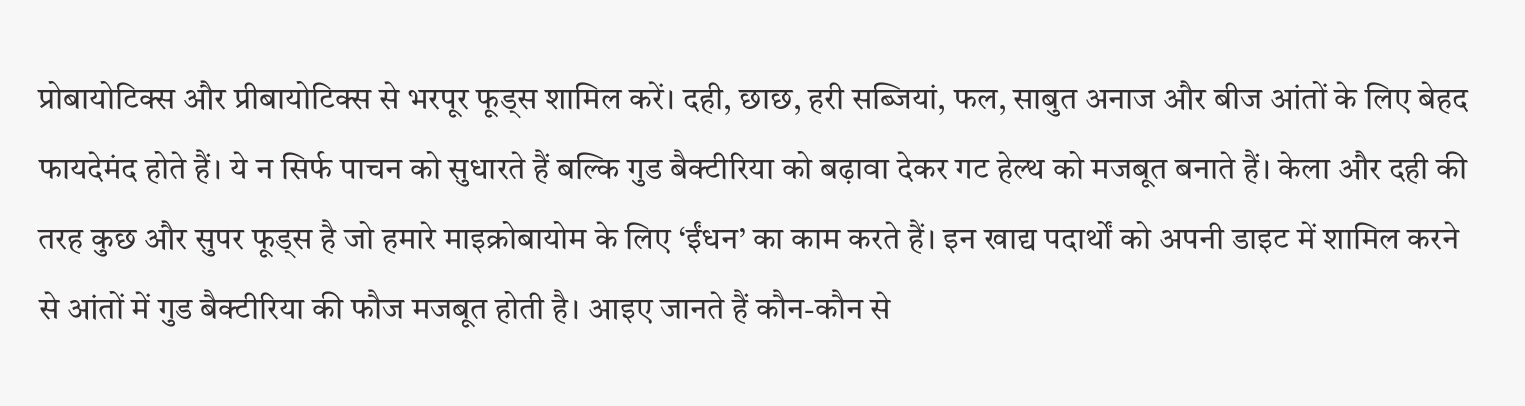प्रोबायोटिक्स और प्रीबायोटिक्स से भरपूर फूड्स शामिल करें। दही, छाछ, हरी सब्जियां, फल, साबुत अनाज और बीज आंतों के लिए बेहद फायदेमंद होते हैं। ये न सिर्फ पाचन को सुधारते हैं बल्कि गुड बैक्टीरिया को बढ़ावा देकर गट हेल्थ को मजबूत बनाते हैं। केला और दही की तरह कुछ और सुपर फूड्स है जो हमारे माइक्रोबायोम के लिए ‘ईंधन’ का काम करते हैं। इन खाद्य पदार्थों को अपनी डाइट में शामिल करने से आंतों में गुड बैक्टीरिया की फौज मजबूत होती है। आइए जानते हैं कौन-कौन से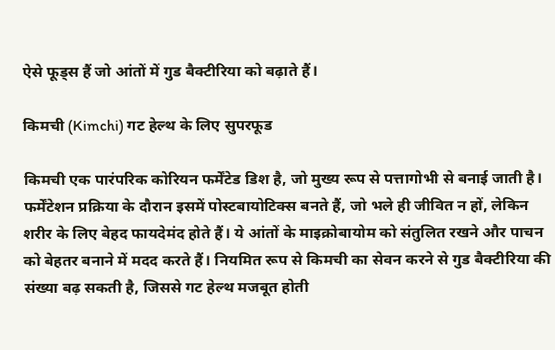ऐसे फूड्स हैं जो आंतों में गुड बैक्टीरिया को बढ़ाते हैं।

किमची (Kimchi) गट हेल्थ के लिए सुपरफूड

किमची एक पारंपरिक कोरियन फर्मेंटेड डिश है, जो मुख्य रूप से पत्तागोभी से बनाई जाती है। फर्मेंटेशन प्रक्रिया के दौरान इसमें पोस्टबायोटिक्स बनते हैं, जो भले ही जीवित न हों, लेकिन शरीर के लिए बेहद फायदेमंद होते हैं। ये आंतों के माइक्रोबायोम को संतुलित रखने और पाचन को बेहतर बनाने में मदद करते हैं। नियमित रूप से किमची का सेवन करने से गुड बैक्टीरिया की संख्या बढ़ सकती है, जिससे गट हेल्थ मजबूत होती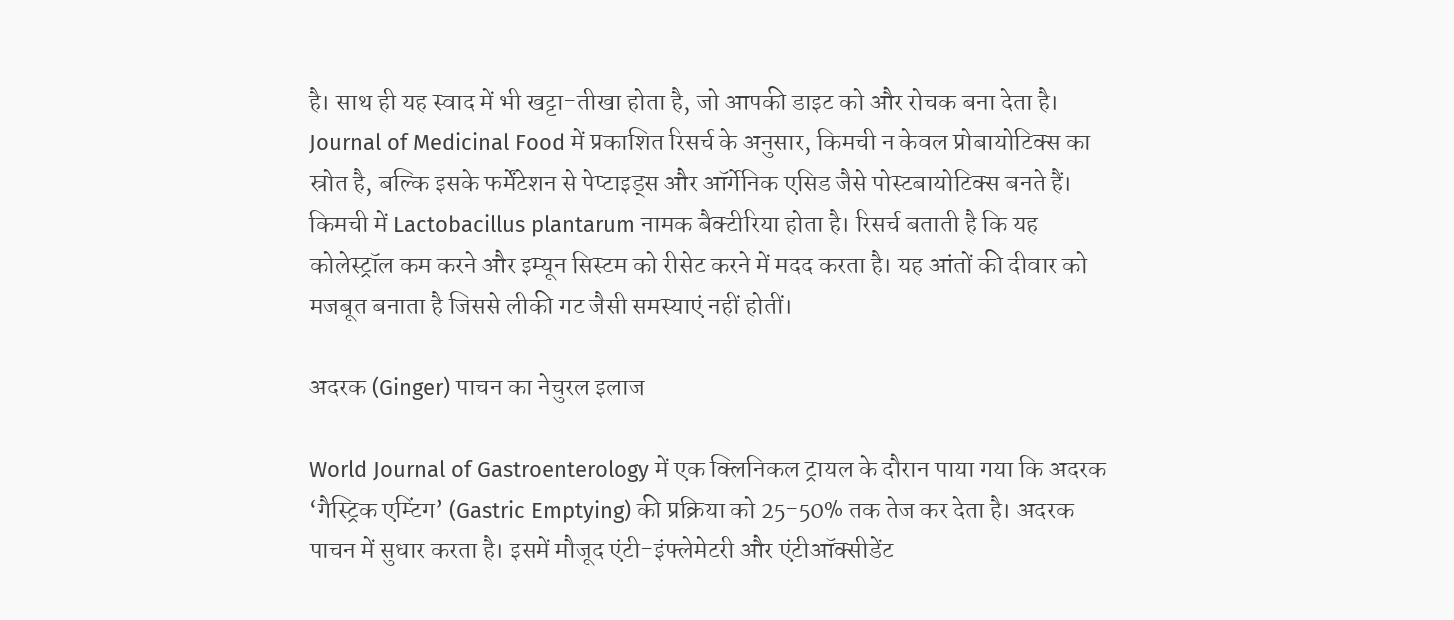है। साथ ही यह स्वाद में भी खट्टा-तीखा होता है, जो आपकी डाइट को और रोचक बना देता है। Journal of Medicinal Food में प्रकाशित रिसर्च के अनुसार, किमची न केवल प्रोबायोटिक्स का स्रोत है, बल्कि इसके फर्मेंटेशन से पेप्टाइड्स और ऑर्गेनिक एसिड जैसे पोस्टबायोटिक्स बनते हैं। किमची में Lactobacillus plantarum नामक बैक्टीरिया होता है। रिसर्च बताती है कि यह कोलेस्ट्रॉल कम करने और इम्यून सिस्टम को रीसेट करने में मदद करता है। यह आंतों की दीवार को मजबूत बनाता है जिससे लीकी गट जैसी समस्याएं नहीं होतीं।

अदरक (Ginger) पाचन का नेचुरल इलाज

World Journal of Gastroenterology में एक क्लिनिकल ट्रायल के दौरान पाया गया कि अदरक ‘गैस्ट्रिक एम्टिंग’ (Gastric Emptying) की प्रक्रिया को 25-50% तक तेज कर देता है। अदरक पाचन में सुधार करता है। इसमें मौजूद एंटी-इंफ्लेमेटरी और एंटीऑक्सीडेंट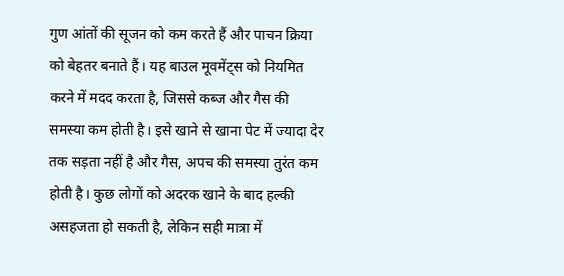गुण आंतों की सूजन को कम करते हैं और पाचन क्रिया को बेहतर बनाते हैं। यह बाउल मूवमेंट्स को नियमित करने में मदद करता है, जिससे कब्ज और गैस की समस्या कम होती है। इसे खाने से खाना पेट में ज्यादा देर तक सड़ता नहीं है और गैस, अपच की समस्या तुरंत कम होती है। कुछ लोगों को अदरक खाने के बाद हल्की असहजता हो सकती है, लेकिन सही मात्रा में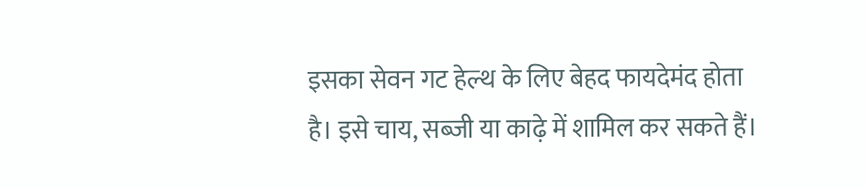इसका सेवन गट हेल्थ के लिए बेहद फायदेमंद होता है। इसे चाय, सब्जी या काढ़े में शामिल कर सकते हैं।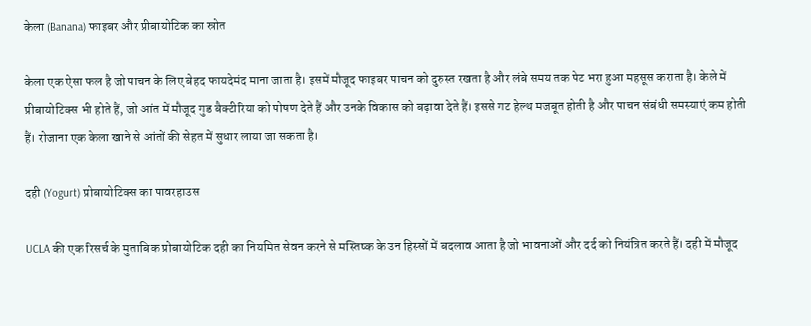केला (Banana) फाइबर और प्रीबायोटिक का स्रोत

केला एक ऐसा फल है जो पाचन के लिए बेहद फायदेमंद माना जाता है। इसमें मौजूद फाइबर पाचन को दुरुस्त रखता है और लंबे समय तक पेट भरा हुआ महसूस कराता है। केले में प्रीबायोटिक्स भी होते हैं, जो आंत में मौजूद गुड बैक्टीरिया को पोषण देते हैं और उनके विकास को बढ़ावा देते हैं। इससे गट हेल्थ मजबूत होती है और पाचन संबंधी समस्याएं कम होती हैं। रोजाना एक केला खाने से आंतों की सेहत में सुधार लाया जा सकता है।

दही (Yogurt) प्रोबायोटिक्स का पावरहाउस

UCLA की एक रिसर्च के मुताबिक प्रोबायोटिक दही का नियमित सेवन करने से मस्तिष्क के उन हिस्सों में बदलाव आता है जो भावनाओं और दर्द को नियंत्रित करते हैं। दही में मौजूद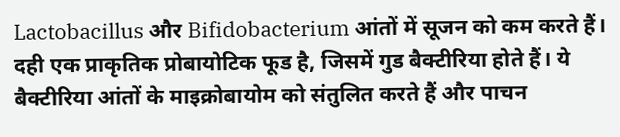Lactobacillus और Bifidobacterium आंतों में सूजन को कम करते हैं। दही एक प्राकृतिक प्रोबायोटिक फूड है, जिसमें गुड बैक्टीरिया होते हैं। ये बैक्टीरिया आंतों के माइक्रोबायोम को संतुलित करते हैं और पाचन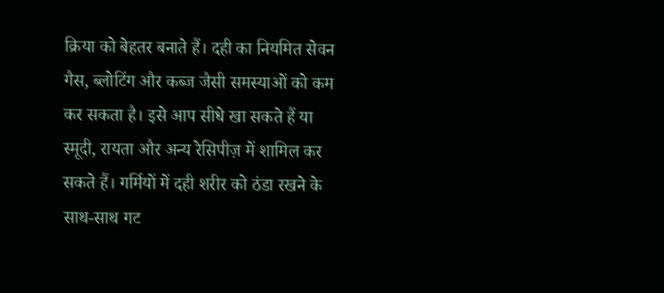क्रिया को बेहतर बनाते हैं। दही का नियमित सेवन गैस, ब्लोटिंग और कब्ज जैसी समस्याओं को कम कर सकता है। इसे आप सीधे खा सकते हैं या स्मूदी, रायता और अन्य रेसिपीज़ में शामिल कर सकते हैं। गर्मियों में दही शरीर को ठंडा रखने के साथ-साथ गट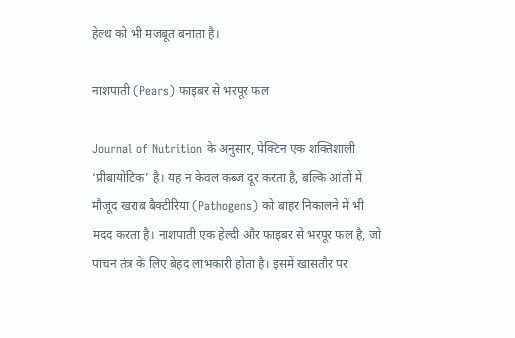हेल्थ को भी मजबूत बनाता है।

नाशपाती (Pears) फाइबर से भरपूर फल

Journal of Nutrition के अनुसार, पेक्टिन एक शक्तिशाली ‘प्रीबायोटिक’ है। यह न केवल कब्ज दूर करता है, बल्कि आंतों में मौजूद खराब बैक्टीरिया (Pathogens) को बाहर निकालने में भी मदद करता है। नाशपाती एक हेल्दी और फाइबर से भरपूर फल है, जो पाचन तंत्र के लिए बेहद लाभकारी होता है। इसमें खासतौर पर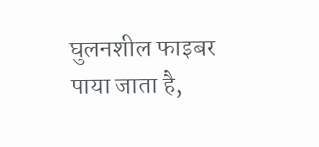घुलनशील फाइबर पाया जाता है,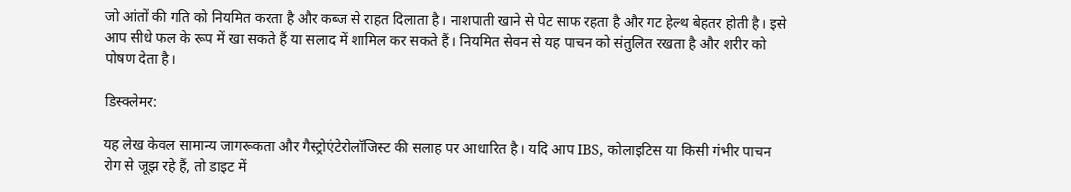जो आंतों की गति को नियमित करता है और कब्ज से राहत दिलाता है। नाशपाती खाने से पेट साफ रहता है और गट हेल्थ बेहतर होती है। इसे आप सीधे फल के रूप में खा सकते हैं या सलाद में शामिल कर सकते हैं। नियमित सेवन से यह पाचन को संतुलित रखता है और शरीर को पोषण देता है।

डिस्क्लेमर:

यह लेख केवल सामान्य जागरूकता और गैस्ट्रोएंटेरोलॉजिस्ट की सलाह पर आधारित है। यदि आप IBS, कोलाइटिस या किसी गंभीर पाचन रोग से जूझ रहे हैं, तो डाइट में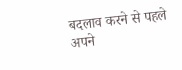बदलाव करने से पहले अपने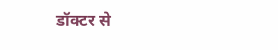डॉक्टर से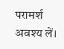परामर्श अवश्य लें।